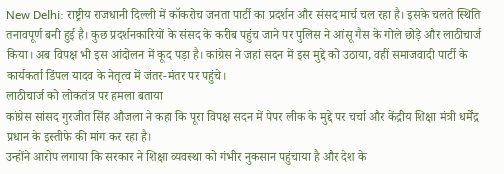New Delhi: राष्ट्रीय राजधानी दिल्ली में कॉकरोच जनता पार्टी का प्रदर्शन और संसद मार्च चल रहा है। इसके चलते स्थिति तनावपूर्ण बनी हुई है। कुछ प्रदर्शनकारियों के संसद के करीब पहुंच जाने पर पुलिस ने आंसू गैस के गोले छोड़े और लाठीचार्ज किया। अब विपक्ष भी इस आंदोलन में कूद पड़ा है। कांग्रेस ने जहां सदन में इस मुद्दे को उठाया, वहीं समाजवादी पार्टी के कार्यकर्ता डिंपल यादव के नेतृत्व में जंतर-मंतर पर पहुंचे।
लाठीचार्ज को लोकतंत्र पर हमला बताया
कांग्रेस सांसद गुरजीत सिंह औजला ने कहा कि पूरा विपक्ष सदन में पेपर लीक के मुद्दे पर चर्चा और केंद्रीय शिक्षा मंत्री धर्मेंद्र प्रधान के इस्तीफे की मांग कर रहा है।
उन्होंने आरोप लगाया कि सरकार ने शिक्षा व्यवस्था को गंभीर नुकसान पहुंचाया है और देश के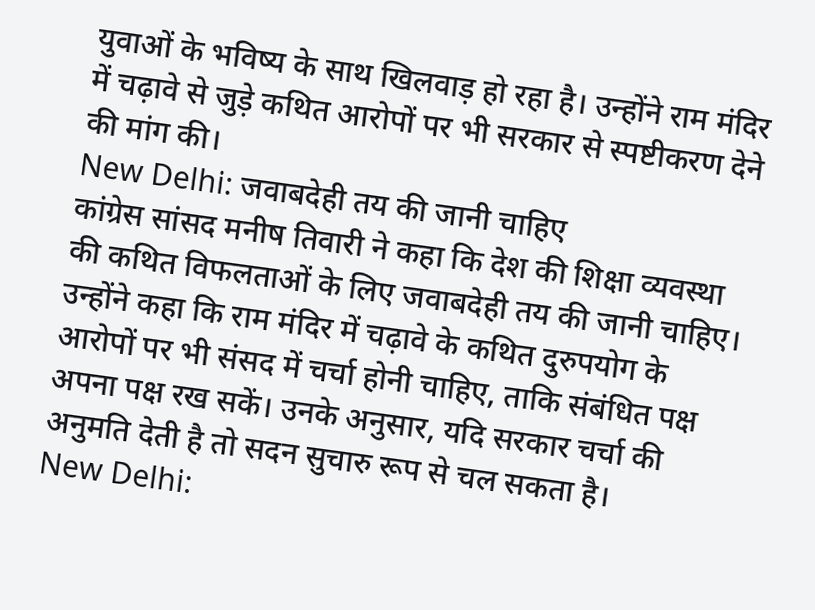युवाओं के भविष्य के साथ खिलवाड़ हो रहा है। उन्होंने राम मंदिर में चढ़ावे से जुड़े कथित आरोपों पर भी सरकार से स्पष्टीकरण देने की मांग की।
New Delhi: जवाबदेही तय की जानी चाहिए
कांग्रेस सांसद मनीष तिवारी ने कहा कि देश की शिक्षा व्यवस्था की कथित विफलताओं के लिए जवाबदेही तय की जानी चाहिए। उन्होंने कहा कि राम मंदिर में चढ़ावे के कथित दुरुपयोग के आरोपों पर भी संसद में चर्चा होनी चाहिए, ताकि संबंधित पक्ष अपना पक्ष रख सकें। उनके अनुसार, यदि सरकार चर्चा की अनुमति देती है तो सदन सुचारु रूप से चल सकता है।
New Delhi: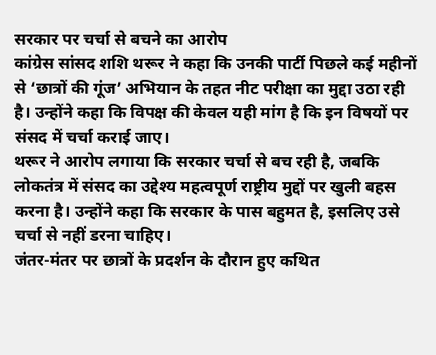सरकार पर चर्चा से बचने का आरोप
कांग्रेस सांसद शशि थरूर ने कहा कि उनकी पार्टी पिछले कई महीनों से ‘छात्रों की गूंज’ अभियान के तहत नीट परीक्षा का मुद्दा उठा रही है। उन्होंने कहा कि विपक्ष की केवल यही मांग है कि इन विषयों पर संसद में चर्चा कराई जाए।
थरूर ने आरोप लगाया कि सरकार चर्चा से बच रही है, जबकि लोकतंत्र में संसद का उद्देश्य महत्वपूर्ण राष्ट्रीय मुद्दों पर खुली बहस करना है। उन्होंने कहा कि सरकार के पास बहुमत है, इसलिए उसे चर्चा से नहीं डरना चाहिए।
जंतर-मंतर पर छात्रों के प्रदर्शन के दौरान हुए कथित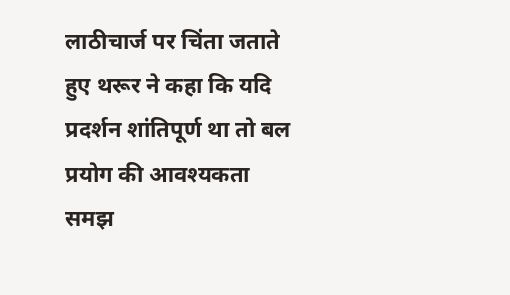लाठीचार्ज पर चिंता जताते हुए थरूर ने कहा कि यदि प्रदर्शन शांतिपूर्ण था तो बल प्रयोग की आवश्यकता समझ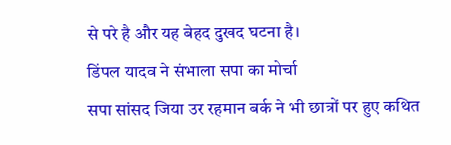से परे है और यह बेहद दुखद घटना है।
डिंपल यादव ने संभाला सपा का मोर्चा
सपा सांसद जिया उर रहमान बर्क ने भी छात्रों पर हुए कथित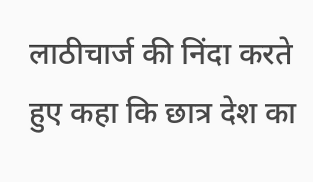लाठीचार्ज की निंदा करते हुए कहा कि छात्र देश का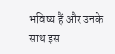भविष्य हैं और उनके साथ इस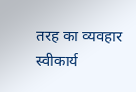तरह का व्यवहार स्वीकार्य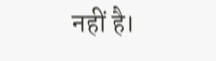नहीं है।